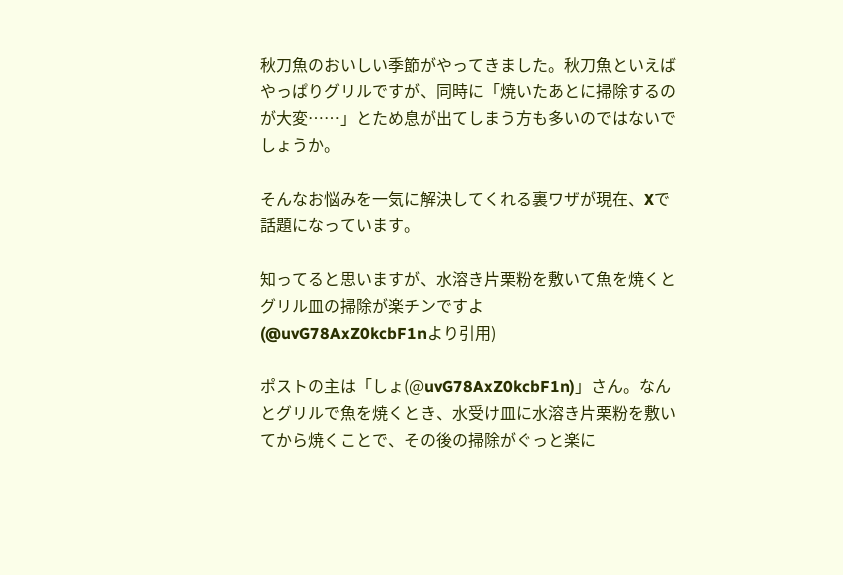秋刀魚のおいしい季節がやってきました。秋刀魚といえばやっぱりグリルですが、同時に「焼いたあとに掃除するのが大変……」とため息が出てしまう方も多いのではないでしょうか。

そんなお悩みを一気に解決してくれる裏ワザが現在、Xで話題になっています。

知ってると思いますが、水溶き片栗粉を敷いて魚を焼くとグリル皿の掃除が楽チンですよ
(@uvG78AxZ0kcbF1nより引用)

ポストの主は「しょ(@uvG78AxZ0kcbF1n)」さん。なんとグリルで魚を焼くとき、水受け皿に水溶き片栗粉を敷いてから焼くことで、その後の掃除がぐっと楽に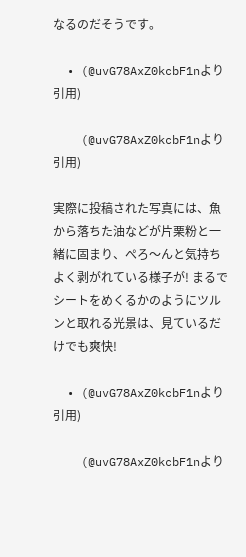なるのだそうです。

  • (@uvG78AxZ0kcbF1nより引用)

    (@uvG78AxZ0kcbF1nより引用)

実際に投稿された写真には、魚から落ちた油などが片栗粉と一緒に固まり、ぺろ〜んと気持ちよく剥がれている様子が! まるでシートをめくるかのようにツルンと取れる光景は、見ているだけでも爽快!

  • (@uvG78AxZ0kcbF1nより引用)

    (@uvG78AxZ0kcbF1nより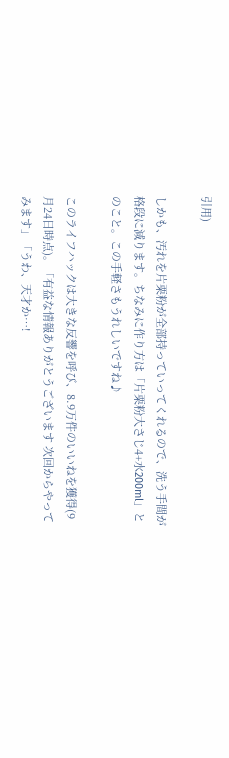引用)

しかも、汚れを片栗粉が全部持っていってくれるので、洗う手間が格段に減ります。ちなみに作り方は「片栗粉大さじ4+水200ml」とのこと。この手軽さもうれしいですね♪

このライフハックは大きな反響を呼び、8.9万件のいいねを獲得(9月24日時点)。「有益な情報ありがとうございます 次回からやってみます」「うわ、天才か…!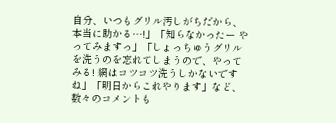自分、いつもグリル汚しがちだから、本当に助かる…!」「知らなかったー やってみますっ」「しょっちゅうグリルを洗うのを忘れてしまうので、やってみる! 網はコツコツ洗うしかないですね」「明日からこれやります」など、数々のコメントも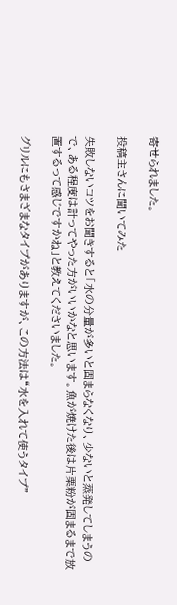寄せられました。

投稿主さんに聞いてみた

失敗しないコツをお聞きすると「水の分量が多いと固まらなくなり、少ないと蒸発してしまうので、ある程度は計ってやった方がいいかなと思います。魚が焼けた後は片栗粉が固まるまで放置するって感じですかね」と教えてくださいました。

グリルにもさまざまなタイプがありますが、この方法は“水を入れて使うタイプ”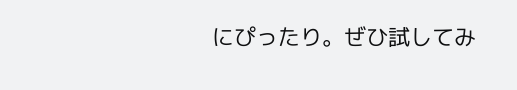にぴったり。ぜひ試してみ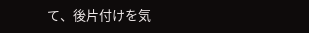て、後片付けを気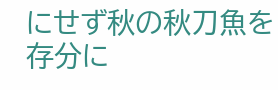にせず秋の秋刀魚を存分に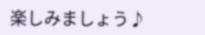楽しみましょう♪